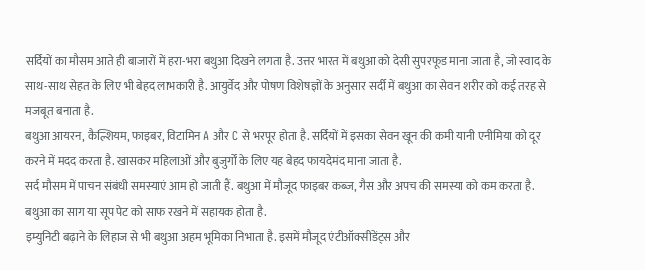सर्दियों का मौसम आते ही बाजारों में हरा-भरा बथुआ दिखने लगता है. उत्तर भारत में बथुआ को देसी सुपरफूड माना जाता है, जो स्वाद के साथ-साथ सेहत के लिए भी बेहद लाभकारी है. आयुर्वेद और पोषण विशेषज्ञों के अनुसार सर्दी में बथुआ का सेवन शरीर को कई तरह से मजबूत बनाता है.
बथुआ आयरन, कैल्शियम, फाइबर, विटामिन A और C से भरपूर होता है. सर्दियों में इसका सेवन खून की कमी यानी एनीमिया को दूर करने में मदद करता है. खासकर महिलाओं और बुजुर्गों के लिए यह बेहद फायदेमंद माना जाता है.
सर्द मौसम में पाचन संबंधी समस्याएं आम हो जाती हैं. बथुआ में मौजूद फाइबर कब्ज, गैस और अपच की समस्या को कम करता है. बथुआ का साग या सूप पेट को साफ रखने में सहायक होता है.
इम्युनिटी बढ़ाने के लिहाज से भी बथुआ अहम भूमिका निभाता है. इसमें मौजूद एंटीऑक्सीडेंट्स और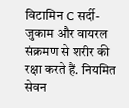विटामिन C सर्दी-जुकाम और वायरल संक्रमण से शरीर की रक्षा करते हैं. नियमित सेवन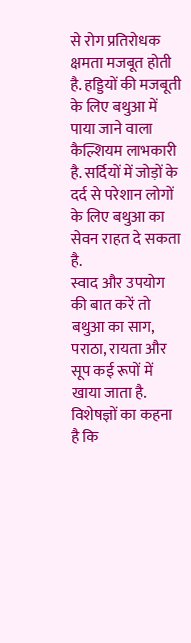से रोग प्रतिरोधक क्षमता मजबूत होती है. हड्डियों की मजबूती के लिए बथुआ में पाया जाने वाला कैल्शियम लाभकारी है. सर्दियों में जोड़ों के दर्द से परेशान लोगों के लिए बथुआ का सेवन राहत दे सकता है.
स्वाद और उपयोग की बात करें तो बथुआ का साग, पराठा, रायता और सूप कई रूपों में खाया जाता है. विशेषज्ञों का कहना है कि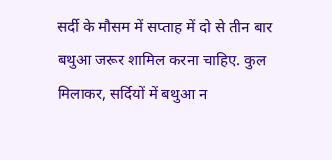सर्दी के मौसम में सप्ताह में दो से तीन बार बथुआ जरूर शामिल करना चाहिए. कुल मिलाकर, सर्दियों में बथुआ न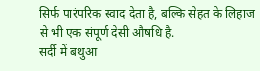सिर्फ पारंपरिक स्वाद देता है, बल्कि सेहत के लिहाज से भी एक संपूर्ण देसी औषधि है.
सर्दी में बथुआ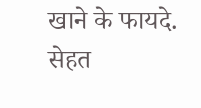खाने के फायदे. सेहत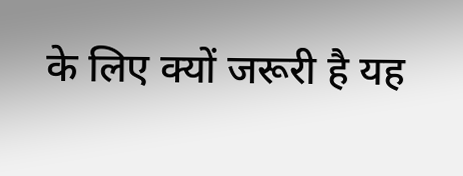के लिए क्यों जरूरी है यह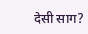देसी साग?